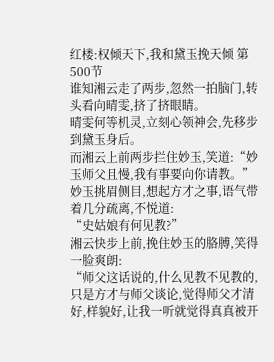红楼:权倾天下,我和黛玉挽天倾 第500节
谁知湘云走了两步,忽然一拍脑门,转头看向晴雯,挤了挤眼睛。
晴雯何等机灵,立刻心领神会,先移步到黛玉身后。
而湘云上前两步拦住妙玉,笑道:“妙玉师父且慢,我有事要向你请教。”
妙玉挑眉侧目,想起方才之事,语气带着几分疏离,不悦道:
“史姑娘有何见教?”
湘云快步上前,挽住妙玉的胳膊,笑得一脸爽朗:
“师父这话说的,什么见教不见教的,只是方才与师父谈论,觉得师父才清好,样貌好,让我一听就觉得真真被开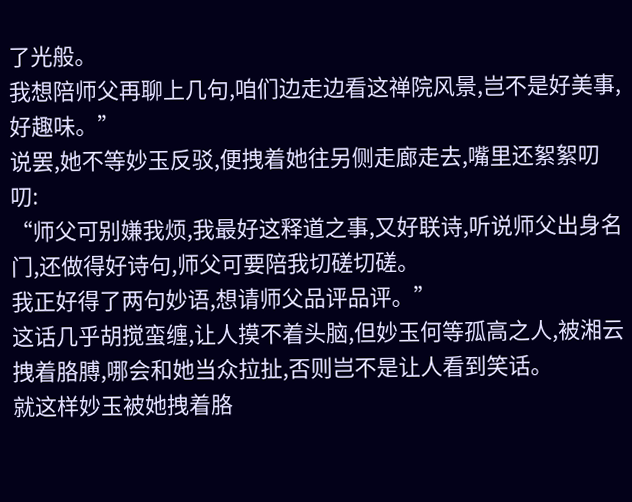了光般。
我想陪师父再聊上几句,咱们边走边看这禅院风景,岂不是好美事,好趣味。”
说罢,她不等妙玉反驳,便拽着她往另侧走廊走去,嘴里还絮絮叨叨:
“师父可别嫌我烦,我最好这释道之事,又好联诗,听说师父出身名门,还做得好诗句,师父可要陪我切磋切磋。
我正好得了两句妙语,想请师父品评品评。”
这话几乎胡搅蛮缠,让人摸不着头脑,但妙玉何等孤高之人,被湘云拽着胳膊,哪会和她当众拉扯,否则岂不是让人看到笑话。
就这样妙玉被她拽着胳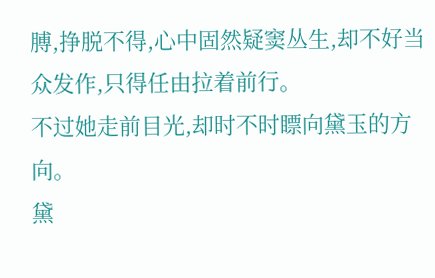膊,挣脱不得,心中固然疑窦丛生,却不好当众发作,只得任由拉着前行。
不过她走前目光,却时不时瞟向黛玉的方向。
黛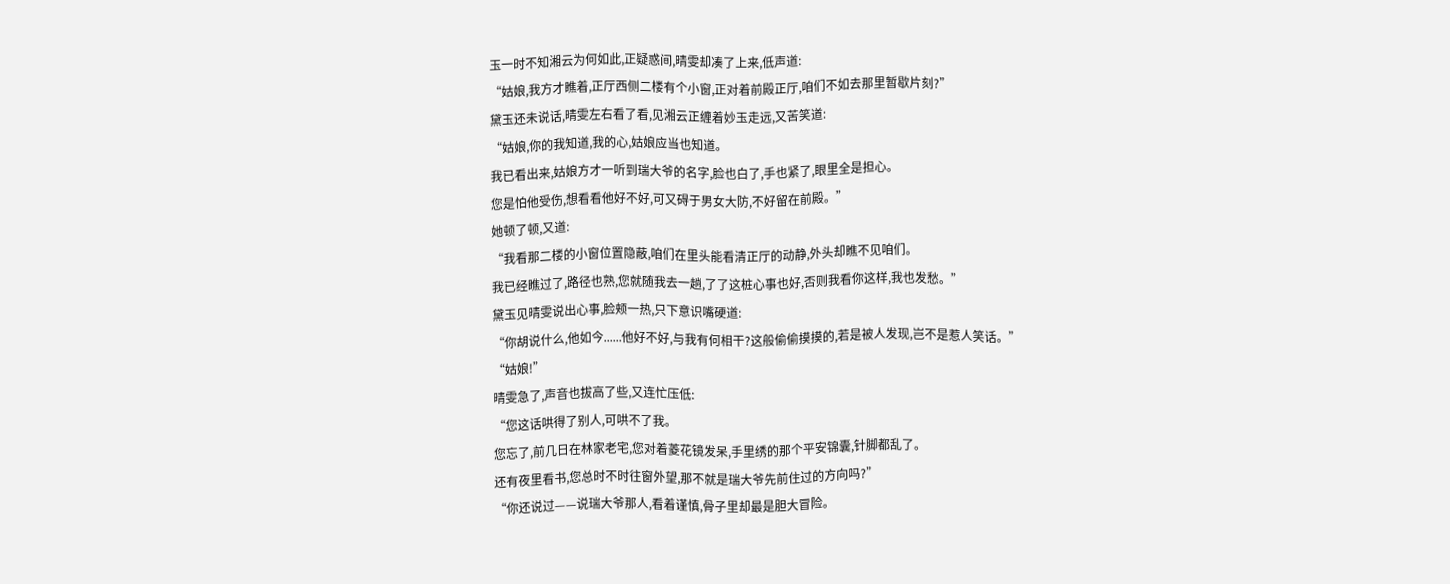玉一时不知湘云为何如此,正疑惑间,晴雯却凑了上来,低声道:
“姑娘,我方才瞧着,正厅西侧二楼有个小窗,正对着前殿正厅,咱们不如去那里暂歇片刻?”
黛玉还未说话,晴雯左右看了看,见湘云正缠着妙玉走远,又苦笑道:
“姑娘,你的我知道,我的心,姑娘应当也知道。
我已看出来,姑娘方才一听到瑞大爷的名字,脸也白了,手也紧了,眼里全是担心。
您是怕他受伤,想看看他好不好,可又碍于男女大防,不好留在前殿。”
她顿了顿,又道:
“我看那二楼的小窗位置隐蔽,咱们在里头能看清正厅的动静,外头却瞧不见咱们。
我已经瞧过了,路径也熟,您就随我去一趟,了了这桩心事也好,否则我看你这样,我也发愁。”
黛玉见晴雯说出心事,脸颊一热,只下意识嘴硬道:
“你胡说什么,他如今......他好不好,与我有何相干?这般偷偷摸摸的,若是被人发现,岂不是惹人笑话。”
“姑娘!”
晴雯急了,声音也拔高了些,又连忙压低:
“您这话哄得了别人,可哄不了我。
您忘了,前几日在林家老宅,您对着菱花镜发呆,手里绣的那个平安锦囊,针脚都乱了。
还有夜里看书,您总时不时往窗外望,那不就是瑞大爷先前住过的方向吗?”
“你还说过——说瑞大爷那人,看着谨慎,骨子里却最是胆大冒险。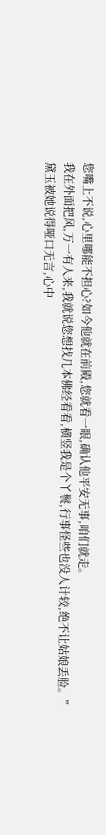您嘴上不说,心里哪能不担心?如今他就在前殿,您就看一眼,确认他平安无事,咱们就走。
我在外面把风,万一有人来,我就说您想找几本佛经看看,横竖我是个丫鬟,行事怪些也没人计较,绝不让姑娘丢脸。”
黛玉被她说得哑口无言,心中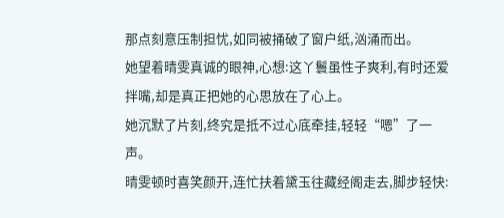那点刻意压制担忧,如同被捅破了窗户纸,汹涌而出。
她望着晴雯真诚的眼神,心想:这丫鬟虽性子爽利,有时还爱拌嘴,却是真正把她的心思放在了心上。
她沉默了片刻,终究是抵不过心底牵挂,轻轻“嗯”了一声。
晴雯顿时喜笑颜开,连忙扶着黛玉往藏经阁走去,脚步轻快: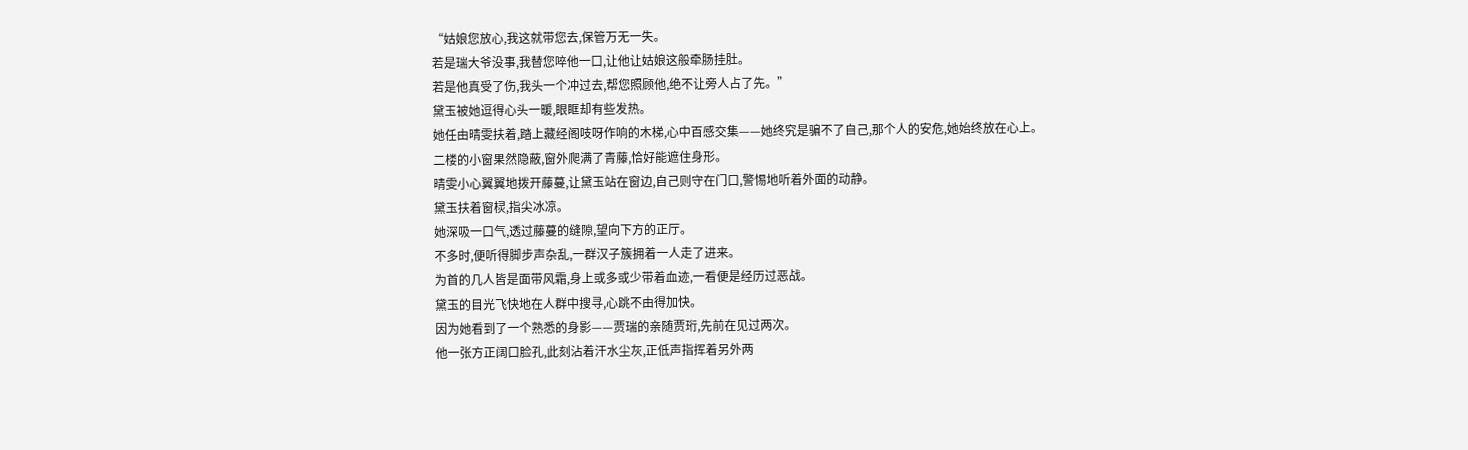“姑娘您放心,我这就带您去,保管万无一失。
若是瑞大爷没事,我替您啐他一口,让他让姑娘这般牵肠挂肚。
若是他真受了伤,我头一个冲过去,帮您照顾他,绝不让旁人占了先。”
黛玉被她逗得心头一暖,眼眶却有些发热。
她任由晴雯扶着,踏上藏经阁吱呀作响的木梯,心中百感交集——她终究是骗不了自己,那个人的安危,她始终放在心上。
二楼的小窗果然隐蔽,窗外爬满了青藤,恰好能遮住身形。
晴雯小心翼翼地拨开藤蔓,让黛玉站在窗边,自己则守在门口,警惕地听着外面的动静。
黛玉扶着窗棂,指尖冰凉。
她深吸一口气,透过藤蔓的缝隙,望向下方的正厅。
不多时,便听得脚步声杂乱,一群汉子簇拥着一人走了进来。
为首的几人皆是面带风霜,身上或多或少带着血迹,一看便是经历过恶战。
黛玉的目光飞快地在人群中搜寻,心跳不由得加快。
因为她看到了一个熟悉的身影——贾瑞的亲随贾珩,先前在见过两次。
他一张方正阔口脸孔,此刻沾着汗水尘灰,正低声指挥着另外两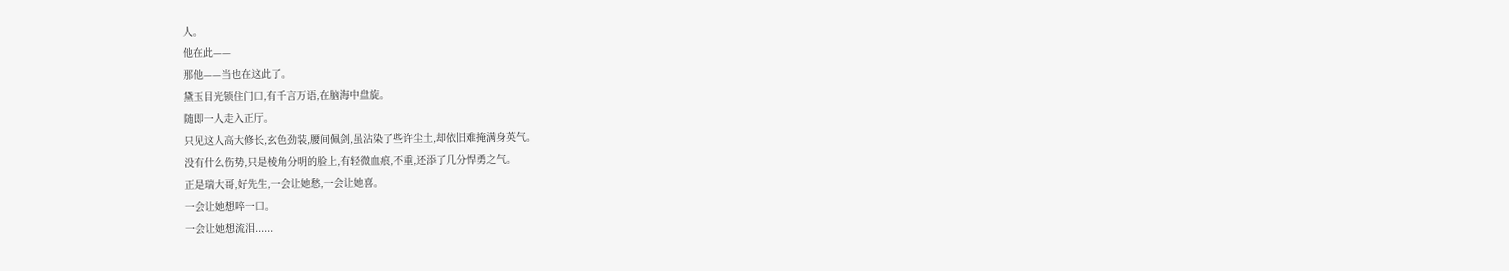人。
他在此——
那他——当也在这此了。
黛玉目光锁住门口,有千言万语,在脑海中盘旋。
随即一人走入正厅。
只见这人高大修长,玄色劲装,腰间佩剑,虽沾染了些许尘土,却依旧难掩满身英气。
没有什么伤势,只是棱角分明的脸上,有轻微血痕,不重,还添了几分悍勇之气。
正是瑞大哥,好先生,一会让她愁,一会让她喜。
一会让她想啐一口。
一会让她想流泪......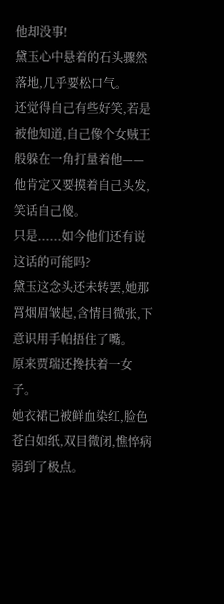他却没事!
黛玉心中悬着的石头骤然落地,几乎要松口气。
还觉得自己有些好笑,若是被他知道,自己像个女贼王般躲在一角打量着他——他肯定又要摸着自己头发,笑话自己傻。
只是......如今他们还有说这话的可能吗?
黛玉这念头还未转罢,她那罥烟眉皱起,含情目微张,下意识用手帕捂住了嘴。
原来贾瑞还搀扶着一女子。
她衣裙已被鲜血染红,脸色苍白如纸,双目微闭,憔悴病弱到了极点。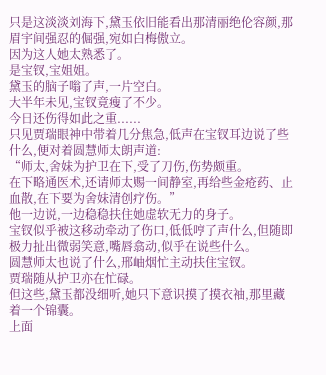只是这淡淡刘海下,黛玉依旧能看出那清丽绝伦容颜,那眉宇间强忍的倔强,宛如白梅傲立。
因为这人她太熟悉了。
是宝钗,宝姐姐。
黛玉的脑子嗡了声,一片空白。
大半年未见,宝钗竟瘦了不少。
今日还伤得如此之重......
只见贾瑞眼神中带着几分焦急,低声在宝钗耳边说了些什么,便对着圆慧师太朗声道:
“师太,舍妹为护卫在下,受了刀伤,伤势颇重。
在下略通医术,还请师太赐一间静室,再给些金疮药、止血散,在下要为舍妹清创疗伤。”
他一边说,一边稳稳扶住她虚软无力的身子。
宝钗似乎被这移动牵动了伤口,低低哼了声什么,但随即极力扯出微弱笑意,嘴唇翕动,似乎在说些什么。
圆慧师太也说了什么,邢岫烟忙主动扶住宝钗。
贾瑞随从护卫亦在忙碌。
但这些,黛玉都没细听,她只下意识摸了摸衣袖,那里藏着一个锦囊。
上面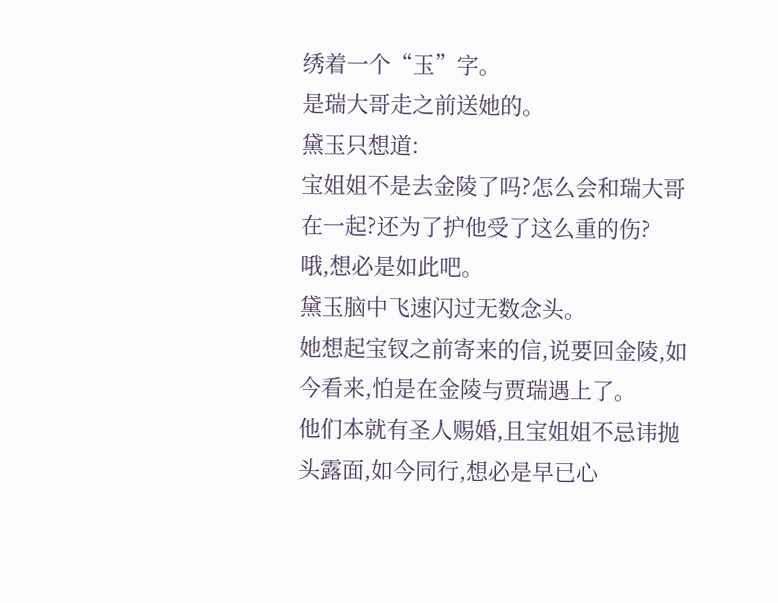绣着一个“玉”字。
是瑞大哥走之前送她的。
黛玉只想道:
宝姐姐不是去金陵了吗?怎么会和瑞大哥在一起?还为了护他受了这么重的伤?
哦,想必是如此吧。
黛玉脑中飞速闪过无数念头。
她想起宝钗之前寄来的信,说要回金陵,如今看来,怕是在金陵与贾瑞遇上了。
他们本就有圣人赐婚,且宝姐姐不忌讳抛头露面,如今同行,想必是早已心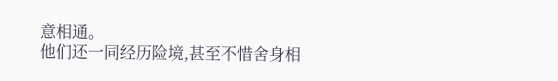意相通。
他们还一同经历险境,甚至不惜舍身相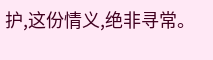护,这份情义,绝非寻常。